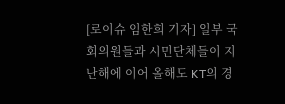[로이슈 임한희 기자] 일부 국회의원들과 시민단체들이 지난해에 이어 올해도 KT의 경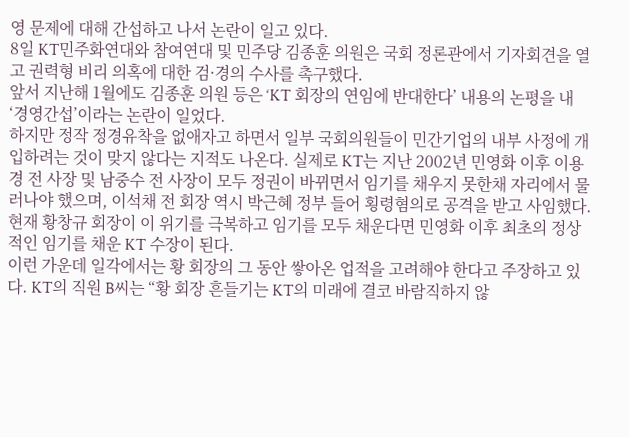영 문제에 대해 간섭하고 나서 논란이 일고 있다.
8일 KT민주화연대와 참여연대 및 민주당 김종훈 의원은 국회 정론관에서 기자회견을 열고 권력형 비리 의혹에 대한 검·경의 수사를 촉구했다.
앞서 지난해 1월에도 김종훈 의원 등은 ‘KT 회장의 연임에 반대한다’ 내용의 논평을 내 ‘경영간섭’이라는 논란이 일었다.
하지만 정작 정경유착을 없애자고 하면서 일부 국회의원들이 민간기업의 내부 사정에 개입하려는 것이 맞지 않다는 지적도 나온다. 실제로 KT는 지난 2002년 민영화 이후 이용경 전 사장 및 남중수 전 사장이 모두 정권이 바뀌면서 임기를 채우지 못한채 자리에서 물러나야 했으며, 이석채 전 회장 역시 박근혜 정부 들어 횡령혐의로 공격을 받고 사임했다.
현재 황창규 회장이 이 위기를 극복하고 임기를 모두 채운다면 민영화 이후 최초의 정상적인 임기를 채운 KT 수장이 된다.
이런 가운데 일각에서는 황 회장의 그 동안 쌓아온 업적을 고려해야 한다고 주장하고 있다. KT의 직원 B씨는 “황 회장 흔들기는 KT의 미래에 결코 바람직하지 않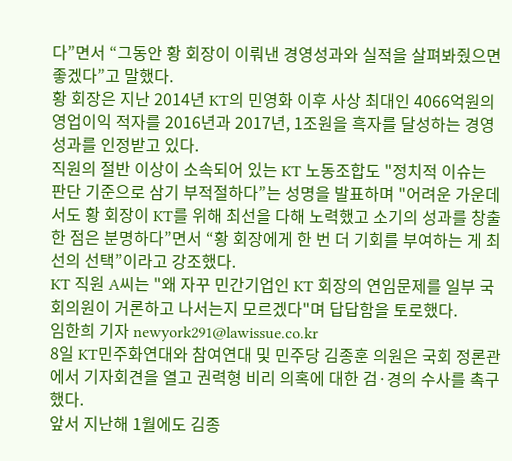다”면서 “그동안 황 회장이 이뤄낸 경영성과와 실적을 살펴봐줬으면 좋겠다”고 말했다.
황 회장은 지난 2014년 KT의 민영화 이후 사상 최대인 4066억원의 영업이익 적자를 2016년과 2017년, 1조원을 흑자를 달성하는 경영성과를 인정받고 있다.
직원의 절반 이상이 소속되어 있는 KT 노동조합도 "정치적 이슈는 판단 기준으로 삼기 부적절하다”는 성명을 발표하며 "어려운 가운데서도 황 회장이 KT를 위해 최선을 다해 노력했고 소기의 성과를 창출한 점은 분명하다”면서 “황 회장에게 한 번 더 기회를 부여하는 게 최선의 선택”이라고 강조했다.
KT 직원 A씨는 "왜 자꾸 민간기업인 KT 회장의 연임문제를 일부 국회의원이 거론하고 나서는지 모르겠다"며 답답함을 토로했다.
임한희 기자 newyork291@lawissue.co.kr
8일 KT민주화연대와 참여연대 및 민주당 김종훈 의원은 국회 정론관에서 기자회견을 열고 권력형 비리 의혹에 대한 검·경의 수사를 촉구했다.
앞서 지난해 1월에도 김종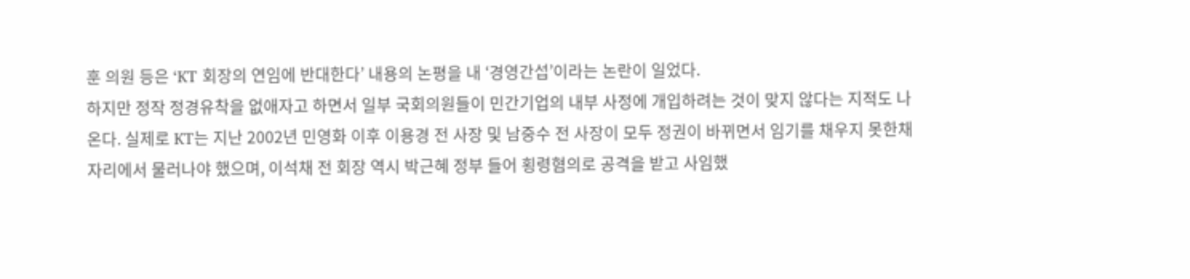훈 의원 등은 ‘KT 회장의 연임에 반대한다’ 내용의 논평을 내 ‘경영간섭’이라는 논란이 일었다.
하지만 정작 정경유착을 없애자고 하면서 일부 국회의원들이 민간기업의 내부 사정에 개입하려는 것이 맞지 않다는 지적도 나온다. 실제로 KT는 지난 2002년 민영화 이후 이용경 전 사장 및 남중수 전 사장이 모두 정권이 바뀌면서 임기를 채우지 못한채 자리에서 물러나야 했으며, 이석채 전 회장 역시 박근혜 정부 들어 횡령혐의로 공격을 받고 사임했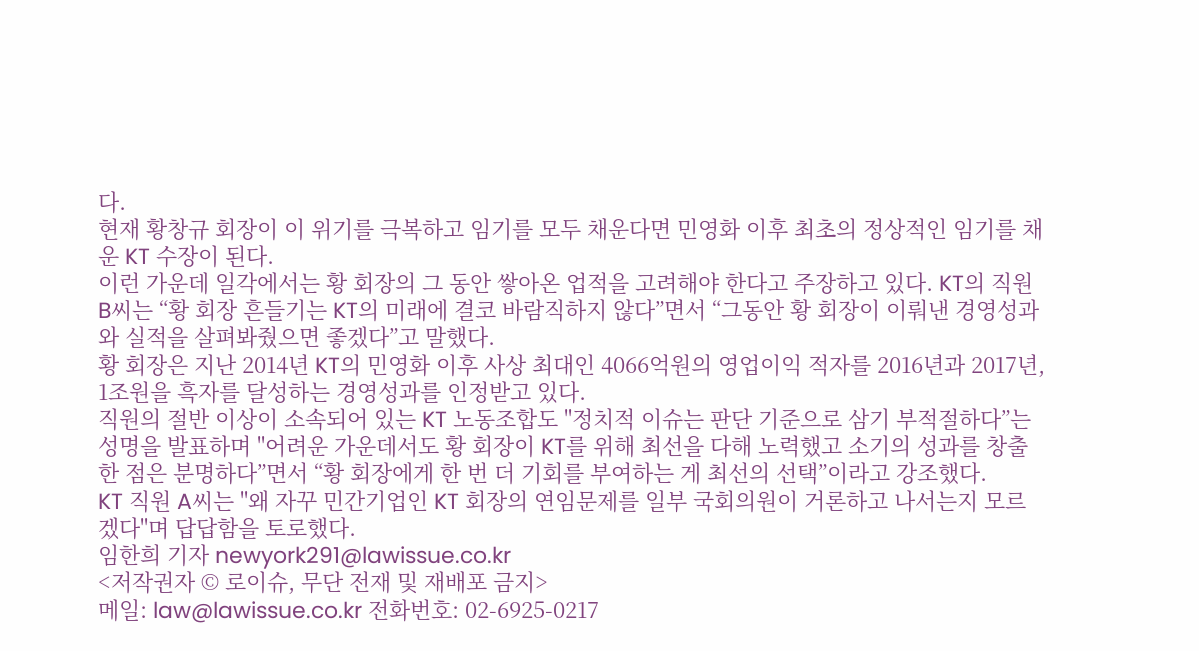다.
현재 황창규 회장이 이 위기를 극복하고 임기를 모두 채운다면 민영화 이후 최초의 정상적인 임기를 채운 KT 수장이 된다.
이런 가운데 일각에서는 황 회장의 그 동안 쌓아온 업적을 고려해야 한다고 주장하고 있다. KT의 직원 B씨는 “황 회장 흔들기는 KT의 미래에 결코 바람직하지 않다”면서 “그동안 황 회장이 이뤄낸 경영성과와 실적을 살펴봐줬으면 좋겠다”고 말했다.
황 회장은 지난 2014년 KT의 민영화 이후 사상 최대인 4066억원의 영업이익 적자를 2016년과 2017년, 1조원을 흑자를 달성하는 경영성과를 인정받고 있다.
직원의 절반 이상이 소속되어 있는 KT 노동조합도 "정치적 이슈는 판단 기준으로 삼기 부적절하다”는 성명을 발표하며 "어려운 가운데서도 황 회장이 KT를 위해 최선을 다해 노력했고 소기의 성과를 창출한 점은 분명하다”면서 “황 회장에게 한 번 더 기회를 부여하는 게 최선의 선택”이라고 강조했다.
KT 직원 A씨는 "왜 자꾸 민간기업인 KT 회장의 연임문제를 일부 국회의원이 거론하고 나서는지 모르겠다"며 답답함을 토로했다.
임한희 기자 newyork291@lawissue.co.kr
<저작권자 © 로이슈, 무단 전재 및 재배포 금지>
메일: law@lawissue.co.kr 전화번호: 02-6925-0217